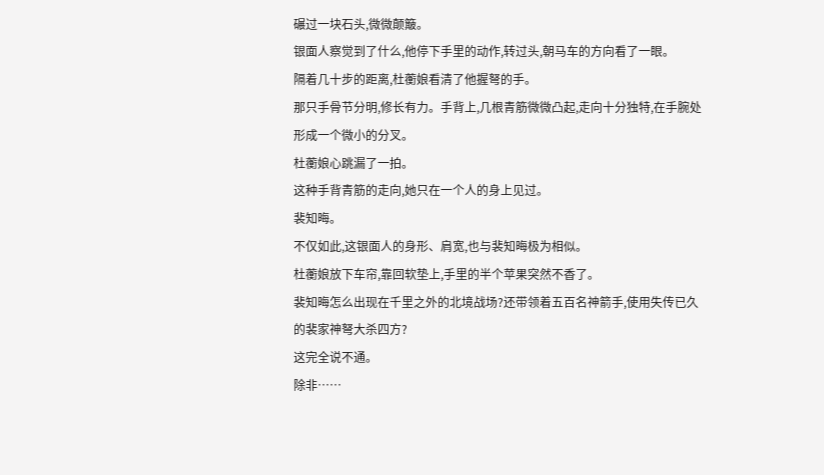碾过一块石头,微微颠簸。
银面人察觉到了什么,他停下手里的动作,转过头,朝马车的方向看了一眼。
隔着几十步的距离,杜蘅娘看清了他握弩的手。
那只手骨节分明,修长有力。手背上,几根青筋微微凸起,走向十分独特,在手腕处形成一个微小的分叉。
杜蘅娘心跳漏了一拍。
这种手背青筋的走向,她只在一个人的身上见过。
裴知晦。
不仅如此,这银面人的身形、肩宽,也与裴知晦极为相似。
杜蘅娘放下车帘,靠回软垫上,手里的半个苹果突然不香了。
裴知晦怎么出现在千里之外的北境战场?还带领着五百名神箭手,使用失传已久的裴家神弩大杀四方?
这完全说不通。
除非……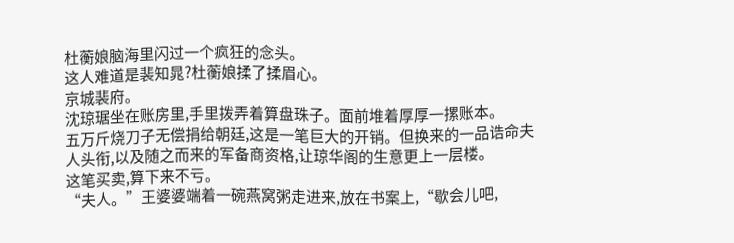杜蘅娘脑海里闪过一个疯狂的念头。
这人难道是裴知晁?杜蘅娘揉了揉眉心。
京城裴府。
沈琼琚坐在账房里,手里拨弄着算盘珠子。面前堆着厚厚一摞账本。
五万斤烧刀子无偿捐给朝廷,这是一笔巨大的开销。但换来的一品诰命夫人头衔,以及随之而来的军备商资格,让琼华阁的生意更上一层楼。
这笔买卖,算下来不亏。
“夫人。”王婆婆端着一碗燕窝粥走进来,放在书案上,“歇会儿吧,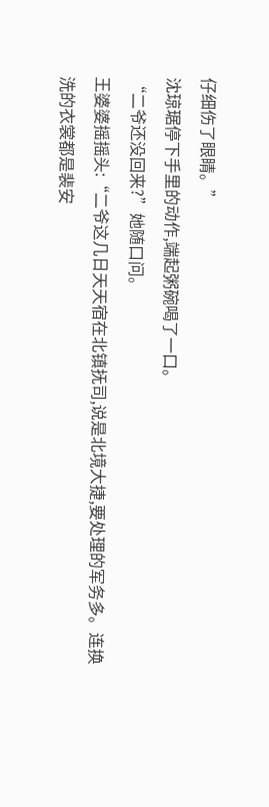仔细伤了眼睛。”
沈琼琚停下手里的动作,端起粥碗喝了一口。
“二爷还没回来?”她随口问。
王婆婆摇摇头:“二爷这几日天天宿在北镇抚司,说是北境大捷,要处理的军务多。连换洗的衣裳都是裴安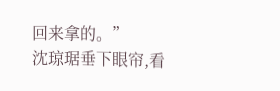回来拿的。”
沈琼琚垂下眼帘,看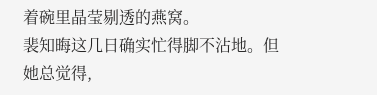着碗里晶莹剔透的燕窝。
裴知晦这几日确实忙得脚不沾地。但她总觉得,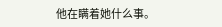他在瞒着她什么事。